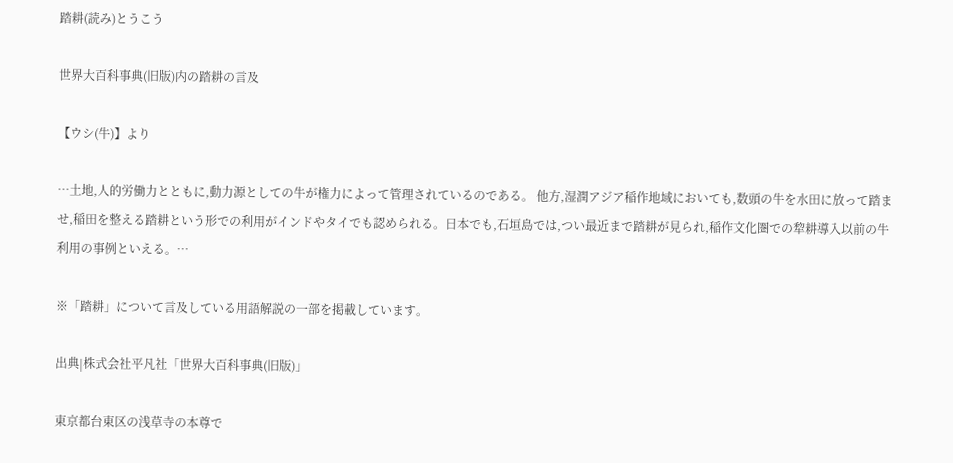踏耕(読み)とうこう

世界大百科事典(旧版)内の踏耕の言及

【ウシ(牛)】より

…土地,人的労働力とともに,動力源としての牛が権力によって管理されているのである。 他方,湿潤アジア稲作地域においても,数頭の牛を水田に放って踏ませ,稲田を整える踏耕という形での利用がインドやタイでも認められる。日本でも,石垣島では,つい最近まで踏耕が見られ,稲作文化圏での犂耕導入以前の牛利用の事例といえる。…

※「踏耕」について言及している用語解説の一部を掲載しています。

出典|株式会社平凡社「世界大百科事典(旧版)」

東京都台東区の浅草寺の本尊で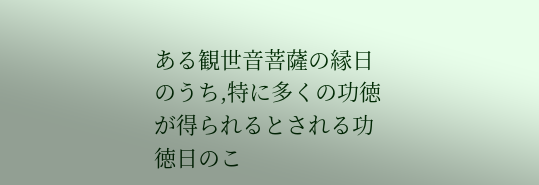ある観世音菩薩の縁日のうち,特に多くの功徳が得られるとされる功徳日のこ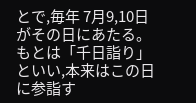とで,毎年 7月9,10日がその日にあたる。もとは「千日詣り」といい,本来はこの日に参詣す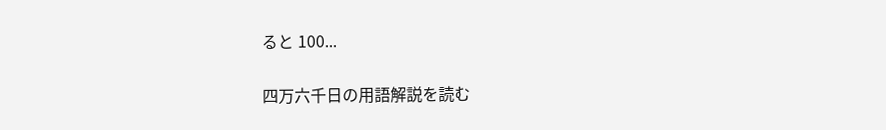ると 100...

四万六千日の用語解説を読む